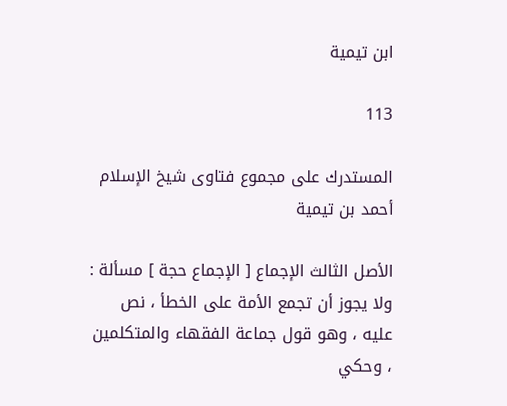ابن تيمية

113

المستدرك على مجموع فتاوى شيخ الإسلام أحمد بن تيمية

الأصل الثالث الإجماع [ الإجماع حجة ] مسألة : ولا يجوز أن تجمع الأمة على الخطأ ، نص عليه ، وهو قول جماعة الفقهاء والمتكلمين ، وحكي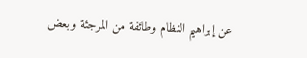عن إبراهيم النظام وطائفة من المرجئة وبعض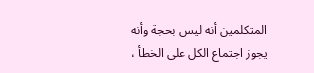المتكلمين أنه ليس بحجة وأنه يجوز اجتماع الكل على الخطأ ،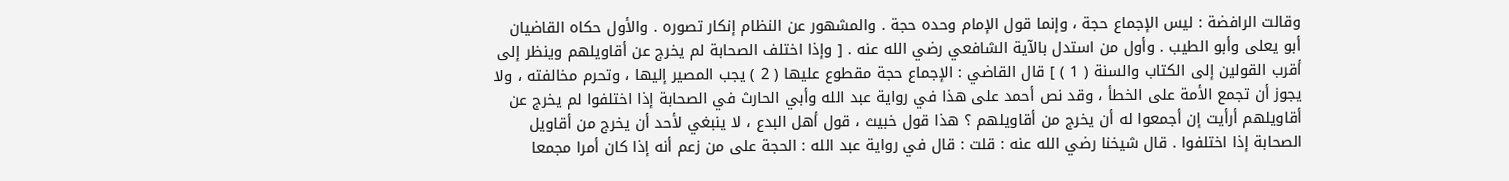وقالت الرافضة : ليس الإجماع حجة ، وإنما قول الإمام وحده حجة . والمشهور عن النظام إنكار تصوره . والأول حكاه القاضيان أبو يعلى وأبو الطيب . وأول من استدل بالآية الشافعي رضي الله عنه . [ وإذا اختلف الصحابة لم يخرج عن أقاويلهم وينظر إلى أقرب القولين إلى الكتاب والسنة ( 1 ) ] قال القاضي : الإجماع حجة مقطوع عليها ( 2 ) يجب المصير إليها ، وتحرم مخالفته ، ولا يجوز أن تجمع الأمة على الخطأ ، وقد نص أحمد على هذا في رواية عبد الله وأبي الحارث في الصحابة إذا اختلفوا لم يخرج عن أقاويلهم أرأيت إن أجمعوا له أن يخرج من أقاويلهم ؟ هذا قول خبيث ، قول أهل البدع ، لا ينبغي لأحد أن يخرج من أقاويل الصحابة إذا اختلفوا . قال شيخنا رضي الله عنه : قلت : قال في رواية عبد الله : الحجة على من زعم أنه إذا كان أمرا مجمعا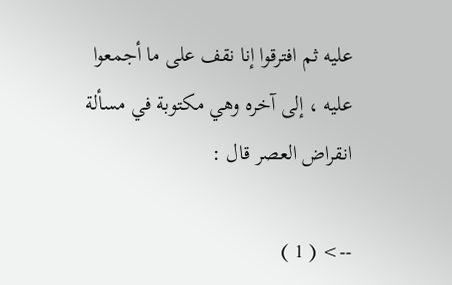عليه ثم افترقوا إنا نقف على ما أجمعوا عليه ، إلى آخره وهي مكتوبة في مسألة انقراض العصر قال :

--> ( 1 )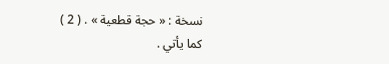نسخة : « حجة قطعية » . ( 2 ) كما يأتي .